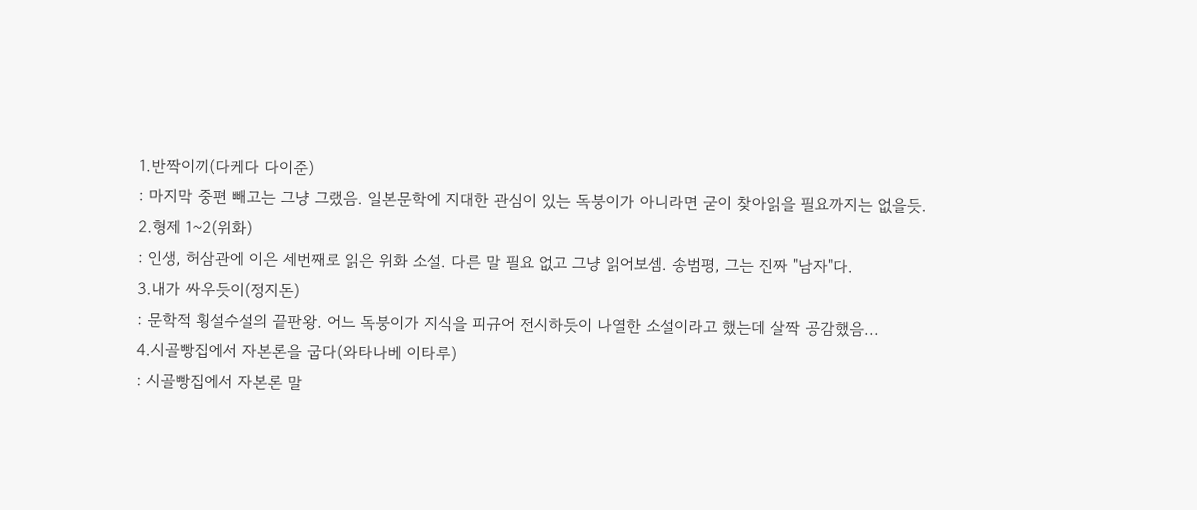1.반짝이끼(다케다 다이준)
: 마지막 중편 빼고는 그냥 그랬음. 일본문학에 지대한 관심이 있는 독붕이가 아니라면 굳이 찾아읽을 필요까지는 없을듯.
2.형제 1~2(위화)
: 인생, 허삼관에 이은 세번째로 읽은 위화 소설. 다른 말 필요 없고 그냥 읽어보셈. 송범평, 그는 진짜 "남자"다.
3.내가 싸우듯이(정지돈)
: 문학적 횡설수설의 끝판왕. 어느 독붕이가 지식을 피규어 전시하듯이 나열한 소설이라고 했는데 살짝 공감했음...
4.시골빵집에서 자본론을 굽다(와타나베 이타루)
: 시골빵집에서 자본론 말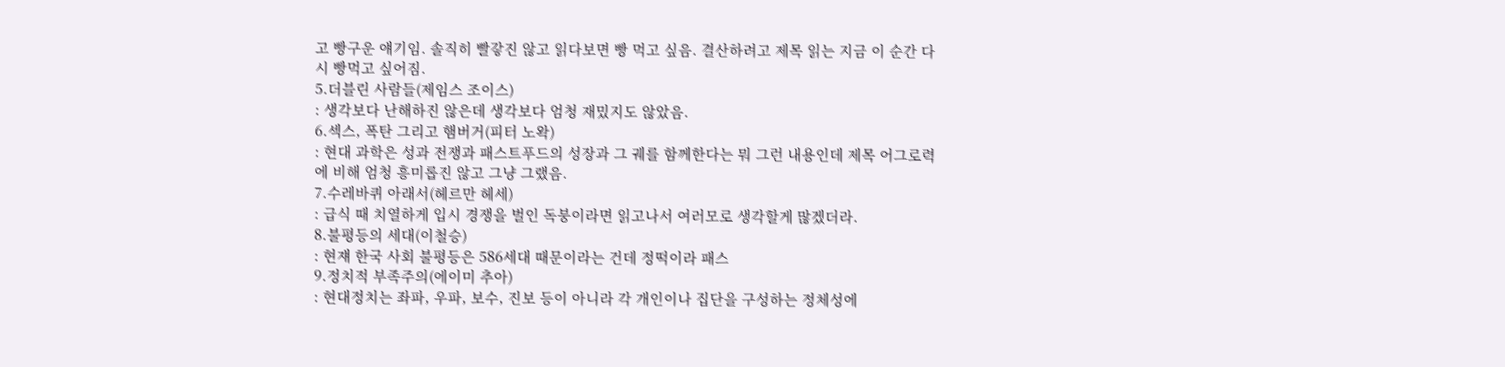고 빵구운 얘기임. 솔직히 빨갛진 않고 읽다보면 빵 먹고 싶음. 결산하려고 제목 읽는 지금 이 순간 다시 빵먹고 싶어짐.
5.더블린 사람들(제임스 조이스)
: 생각보다 난해하진 않은데 생각보다 엄청 재밌지도 않았음.
6.섹스, 폭탄 그리고 햄버거(피터 노왁)
: 현대 과학은 성과 전쟁과 패스트푸드의 성장과 그 궤를 함께한다는 뭐 그런 내용인데 제목 어그로력에 비해 엄청 흥미롭진 않고 그냥 그랬음.
7.수레바퀴 아래서(헤르만 헤세)
: 급식 때 치열하게 입시 경쟁을 벌인 독붕이라면 읽고나서 여러모로 생각할게 많겠더라.
8.불평등의 세대(이철승)
: 현쟤 한국 사회 불평등은 586세대 때문이라는 건데 정떡이라 패스
9.정치적 부족주의(에이미 추아)
: 현대정치는 좌파, 우파, 보수, 진보 등이 아니라 각 개인이나 집단을 구성하는 정체성에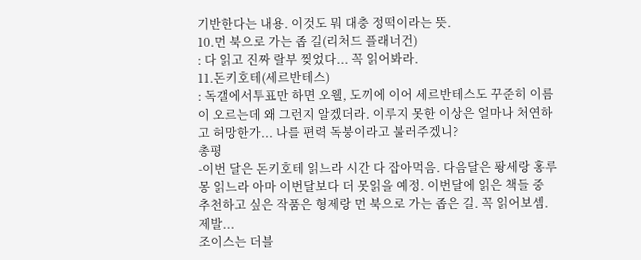기반한다는 내용. 이것도 뭐 대충 정떡이라는 뜻.
10.먼 북으로 가는 좁 길(리처드 플래너건)
: 다 읽고 진짜 랄부 찢었다... 꼭 읽어봐라.
11.돈키호테(세르반테스)
: 독갤에서투표만 하면 오웰, 도끼에 이어 세르반테스도 꾸준히 이름이 오르는데 왜 그런지 알겠더라. 이루지 못한 이상은 얼마나 처연하고 허망한가... 나를 편력 독붕이라고 불러주겠니?
총평
-이번 달은 돈키호테 읽느라 시간 다 잡아먹음. 다음달은 퐝세랑 홍루몽 읽느라 아마 이번달보다 더 못읽을 예정. 이번달에 읽은 책들 중 추천하고 싶은 작품은 형제랑 먼 북으로 가는 좁은 길. 꼭 읽어보셈. 제발...
조이스는 더블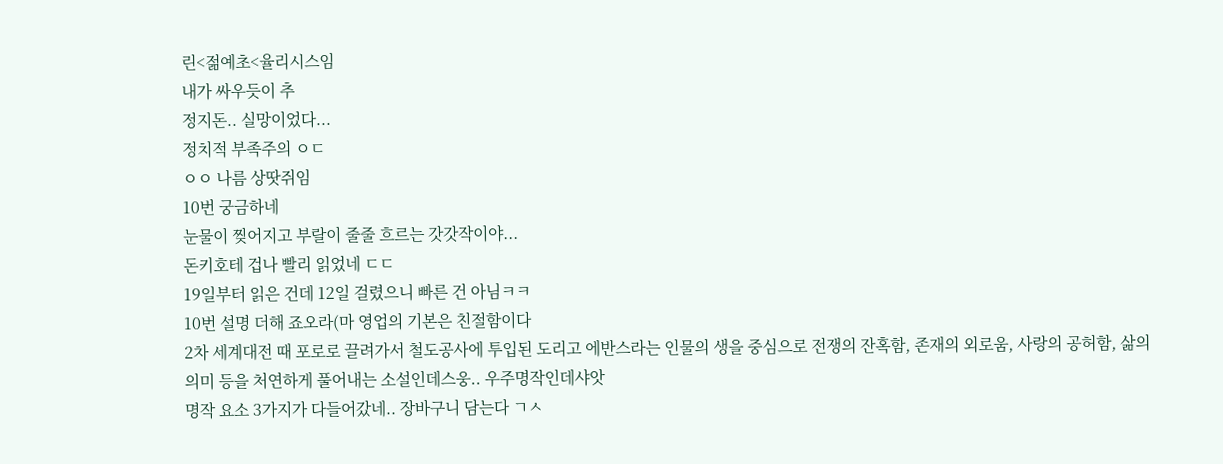린<젊예초<율리시스임
내가 싸우듯이 추
정지돈.. 실망이었다...
정치적 부족주의 ㅇㄷ
ㅇㅇ 나름 상땃쥐임
10번 궁금하네
눈물이 찢어지고 부랄이 줄줄 흐르는 갓갓작이야...
돈키호테 겁나 빨리 읽었네 ㄷㄷ
19일부터 읽은 건데 12일 걸렸으니 빠른 건 아님ㅋㅋ
10번 설명 더해 죠오라(마 영업의 기본은 친절함이다
2차 세계대전 때 포로로 끌려가서 철도공사에 투입된 도리고 에반스라는 인물의 생을 중심으로 전쟁의 잔혹함, 존재의 외로움, 사랑의 공허함, 삶의 의미 등을 처연하게 풀어내는 소설인데스웅.. 우주명작인데샤앗
명작 요소 3가지가 다들어갔네.. 장바구니 담는다 ㄱㅅ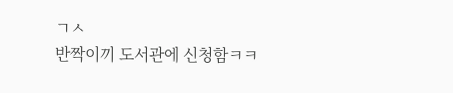ㄱㅅ
반짝이끼 도서관에 신청함ㅋㅋ